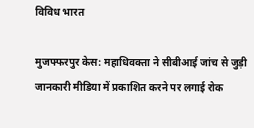विविध भारत

मुजफ्फरपुर केस: महाधिवक्‍ता ने सीबीआई जांच से जुड़ी जानकारी मीडिया में प्रकाशित करने पर लगाई रोक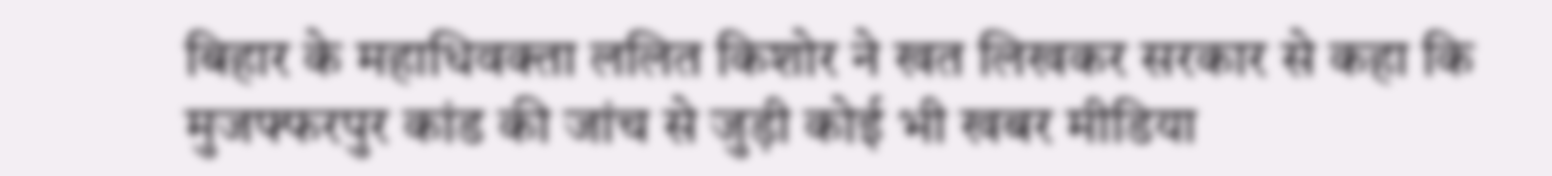बिहार के महाधिवक्ता ललित किशोर ने खत लिखकर सरकार से कहा कि मुजफ्फरपुर कांड की जांच से जुड़ी कोई भी खबर मीडिया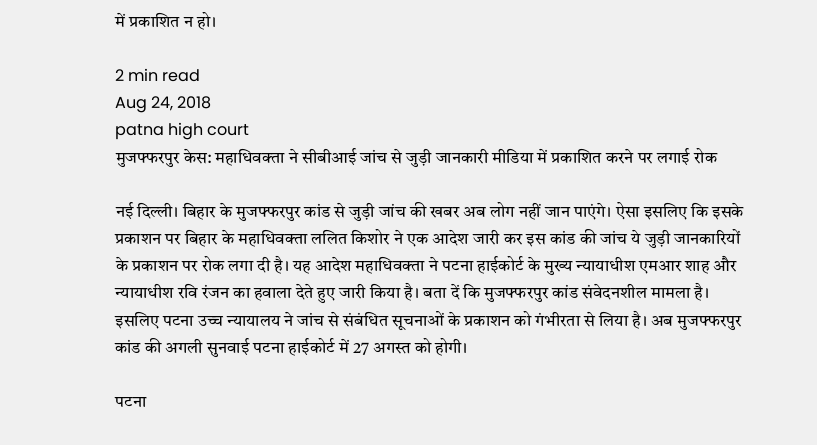में प्रकाशित न हो।

2 min read
Aug 24, 2018
patna high court
मुजफ्फरपुर केस: महाधिवक्‍ता ने सीबीआई जांच से जुड़ी जानकारी मीडिया में प्रकाशित करने पर लगाई रोक

नई दिल्‍ली। बिहार के मुजफ्फरपुर कांड से जुड़ी जांच की खबर अब लोग नहीं जान पाएंगे। ऐसा इसलिए कि इसके प्रकाशन पर बिहार के महाधिवक्ता ललित किशोर ने एक आदेश जारी कर इस कांड की जांच ये जुड़ी जानकारियों के प्रकाशन पर रोक लगा दी है। यह आदेश महाधिवक्‍ता ने पटना हाईकोर्ट के मुख्‍य न्‍यायाधीश एमआर शाह और न्‍यायाधीश रवि रंजन का हवाला देते हुए जारी किया है। बता दें कि मुजफ्फरपुर कांड संवेदनशील मामला है। इसलिए पटना उच्‍च न्‍यायालय ने जांच से संबंधित सूचनाओं के प्रकाशन को गंभीरता से लिया है। अब मुजफ्फरपुर कांड की अगली सुनवाई पटना हाईकोर्ट में 27 अगस्त को होगी।

पटना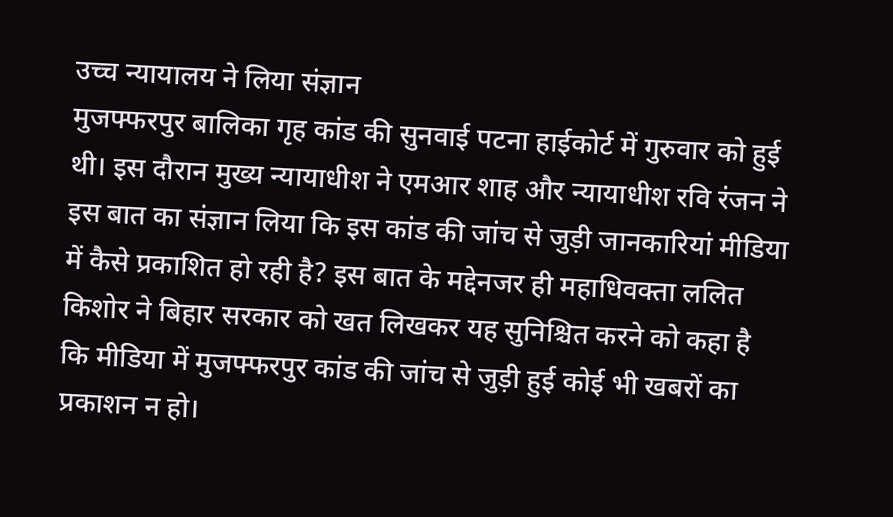उच्‍च न्‍यायालय ने लिया संज्ञान
मुजफ्फरपुर बालिका गृह कांड की सुनवाई पटना हाईकोर्ट में गुरुवार को हुई थी। इस दौरान मुख्‍य न्‍यायाधीश ने एमआर शाह और न्यायाधीश रवि रंजन ने इस बात का संज्ञान लिया कि इस कांड की जांच से जुड़ी जानकारियां मीडिया में कैसे प्रकाशित हो रही है? इस बात के मद्देनजर ही महाधिवक्ता ललित किशोर ने बिहार सरकार को खत लिखकर यह सुनिश्चित करने को कहा है कि मीडिया में मुजफ्फरपुर कांड की जांच से जुड़ी हुई कोई भी खबरों का प्रकाशन न हो।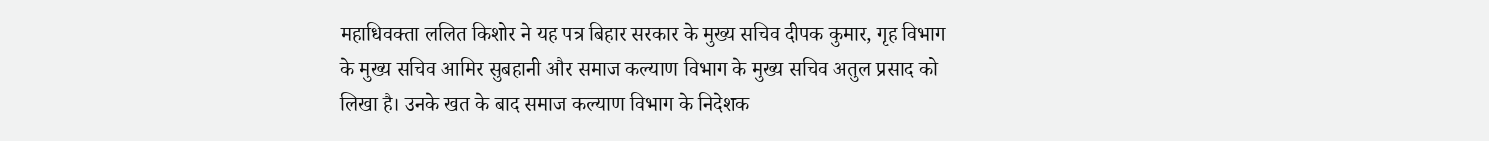महाधिवक्ता ललित किशोर ने यह पत्र बिहार सरकार के मुख्य सचिव दीपक कुमार, गृह विभाग के मुख्य सचिव आमिर सुबहानी और समाज कल्याण विभाग के मुख्य सचिव अतुल प्रसाद को लिखा है। उनके खत के बाद समाज कल्याण विभाग के निदेशक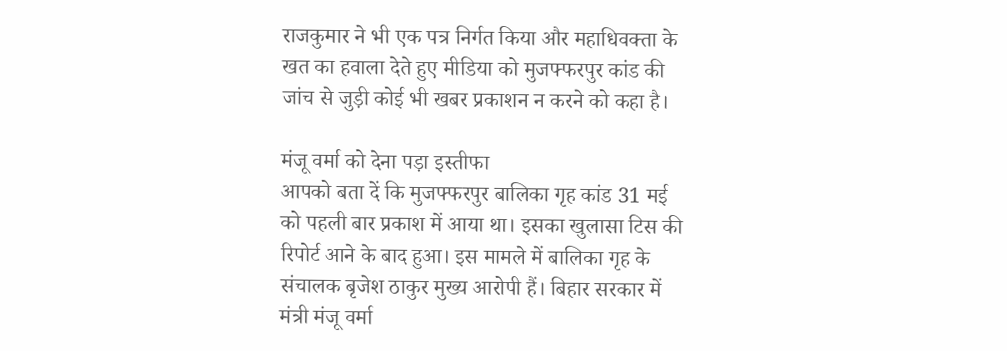राजकुमार ने भी एक पत्र निर्गत किया और महाधिवक्ता के खत का हवाला देते हुए मीडिया को मुजफ्फरपुर कांड की जांच से जुड़ी कोई भी खबर प्रकाशन न करने को कहा है।

मंजू वर्मा को देना पड़ा इस्‍तीफा
आपको बता दें कि मुजफ्फरपुर बालिका गृह कांड 31 मई को पहली बार प्रकाश में आया था। इसका खुलासा टिस की रिपोर्ट आने के बाद हुआ। इस मामले में बालिका गृह के संचालक बृजेश ठाकुर मुख्‍य आरोपी हैं। बिहार सरकार में मंत्री मंजू वर्मा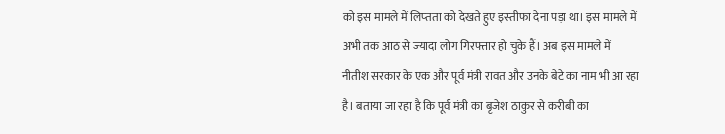को इस मामले में लिप्‍तता को देखते हुए इस्‍तीफा देना पड़ा था। इस मामले में अभी तक आठ से ज्‍यादा लोग गिरफ्तार हो चुके हैं। अब इस मामले में नीतीश सरकार के एक और पूर्व मंत्री रावत और उनके बेटे का नाम भी आ रहा है। बताया जा रहा है कि पूर्व मंत्री का बृजेश ठाकुर से करीबी का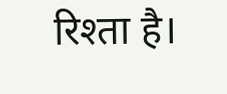रिश्‍ता है।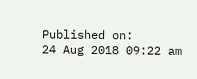Published on:
24 Aug 2018 09:22 am